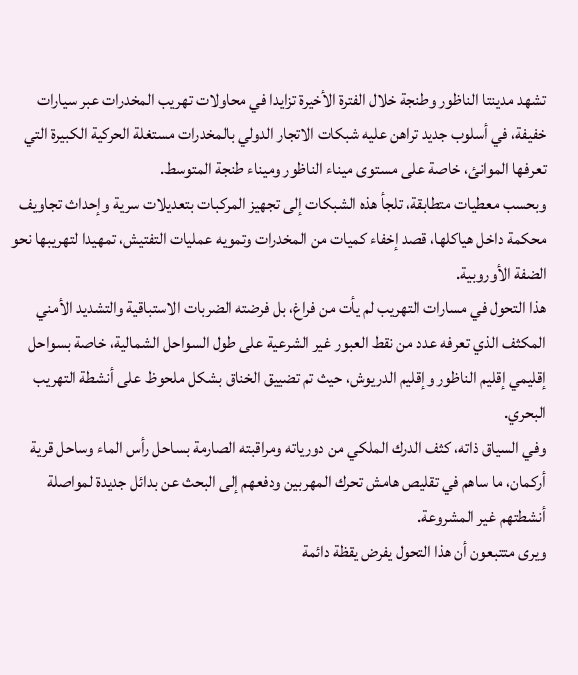تشهد مدينتا الناظور وطنجة خلال الفترة الأخيرة تزايدا في محاولات تهريب المخدرات عبر سيارات خفيفة، في أسلوب جديد تراهن عليه شبكات الاتجار الدولي بالمخدرات مستغلة الحركية الكبيرة التي تعرفها الموانئ، خاصة على مستوى ميناء الناظور وميناء طنجة المتوسط.
وبحسب معطيات متطابقة، تلجأ هذه الشبكات إلى تجهيز المركبات بتعديلات سرية وإحداث تجاويف محكمة داخل هياكلها، قصد إخفاء كميات من المخدرات وتمويه عمليات التفتيش، تمهيدا لتهريبها نحو الضفة الأوروبية.
هذا التحول في مسارات التهريب لم يأت من فراغ، بل فرضته الضربات الاستباقية والتشديد الأمني المكثف الذي تعرفه عدد من نقط العبور غير الشرعية على طول السواحل الشمالية، خاصة بسواحل إقليمي إقليم الناظور وإقليم الدريوش، حيث تم تضييق الخناق بشكل ملحوظ على أنشطة التهريب البحري.
وفي السياق ذاته، كثف الدرك الملكي من دورياته ومراقبته الصارمة بساحل رأس الماء وساحل قرية أركمان، ما ساهم في تقليص هامش تحرك المهربين ودفعهم إلى البحث عن بدائل جديدة لمواصلة أنشطتهم غير المشروعة.
ويرى متتبعون أن هذا التحول يفرض يقظة دائمة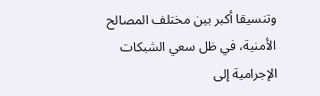وتنسيقا أكبر بين مختلف المصالح الأمنية، في ظل سعي الشبكات الإجرامية إلى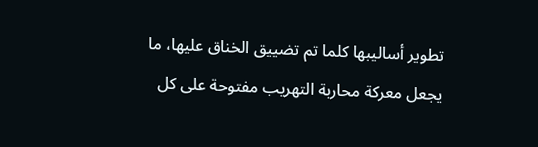تطوير أساليبها كلما تم تضييق الخناق عليها، ما يجعل معركة محاربة التهريب مفتوحة على كل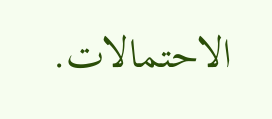الاحتمالات.